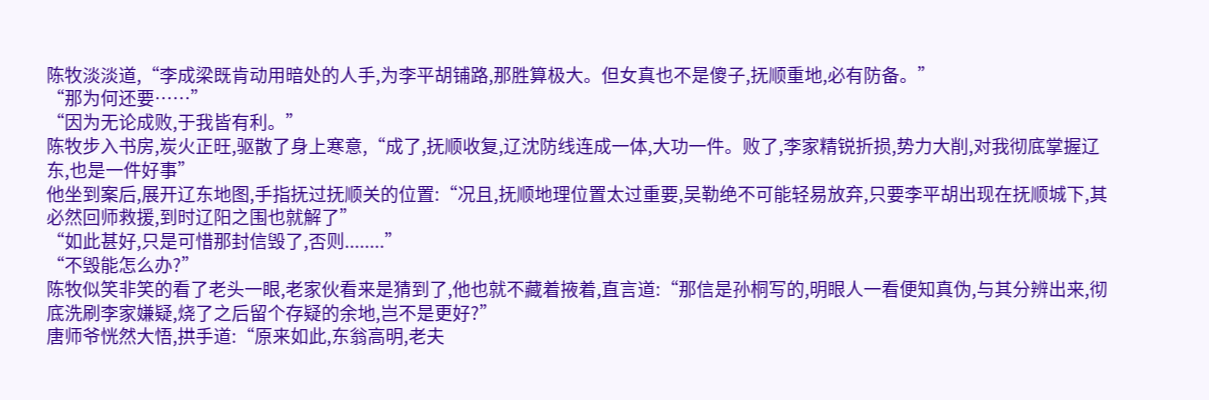陈牧淡淡道,“李成梁既肯动用暗处的人手,为李平胡铺路,那胜算极大。但女真也不是傻子,抚顺重地,必有防备。”
“那为何还要……”
“因为无论成败,于我皆有利。”
陈牧步入书房,炭火正旺,驱散了身上寒意,“成了,抚顺收复,辽沈防线连成一体,大功一件。败了,李家精锐折损,势力大削,对我彻底掌握辽东,也是一件好事”
他坐到案后,展开辽东地图,手指抚过抚顺关的位置:“况且,抚顺地理位置太过重要,吴勒绝不可能轻易放弃,只要李平胡出现在抚顺城下,其必然回师救援,到时辽阳之围也就解了”
“如此甚好,只是可惜那封信毁了,否则........”
“不毁能怎么办?”
陈牧似笑非笑的看了老头一眼,老家伙看来是猜到了,他也就不藏着掖着,直言道:“那信是孙桐写的,明眼人一看便知真伪,与其分辨出来,彻底洗刷李家嫌疑,烧了之后留个存疑的余地,岂不是更好?”
唐师爷恍然大悟,拱手道:“原来如此,东翁高明,老夫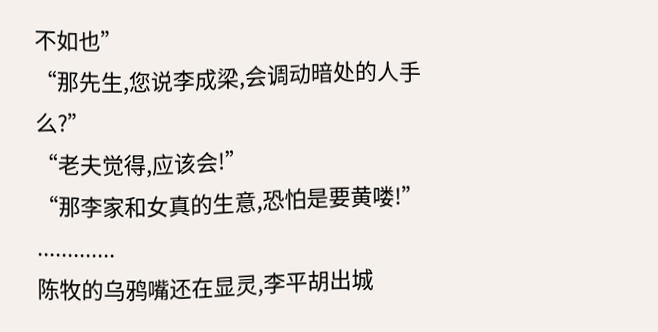不如也”
“那先生,您说李成梁,会调动暗处的人手么?”
“老夫觉得,应该会!”
“那李家和女真的生意,恐怕是要黄喽!”
.............
陈牧的乌鸦嘴还在显灵,李平胡出城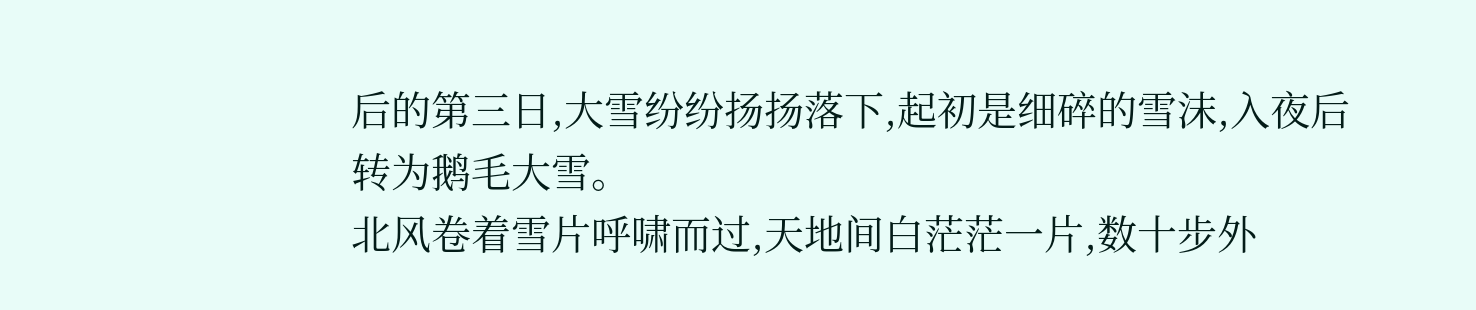后的第三日,大雪纷纷扬扬落下,起初是细碎的雪沫,入夜后转为鹅毛大雪。
北风卷着雪片呼啸而过,天地间白茫茫一片,数十步外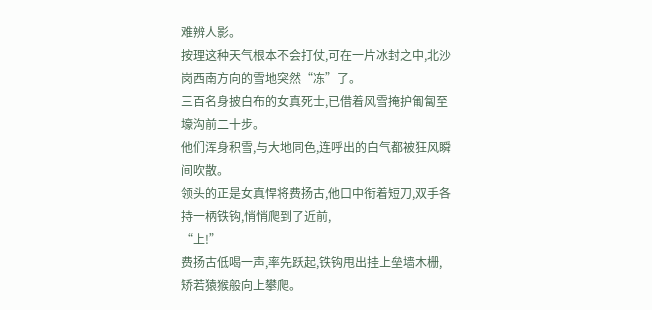难辨人影。
按理这种天气根本不会打仗,可在一片冰封之中,北沙岗西南方向的雪地突然“冻”了。
三百名身披白布的女真死士,已借着风雪掩护匍匐至壕沟前二十步。
他们浑身积雪,与大地同色,连呼出的白气都被狂风瞬间吹散。
领头的正是女真悍将费扬古,他口中衔着短刀,双手各持一柄铁钩,悄悄爬到了近前,
“上!”
费扬古低喝一声,率先跃起,铁钩甩出挂上垒墙木栅,矫若猿猴般向上攀爬。